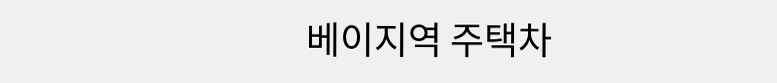베이지역 주택차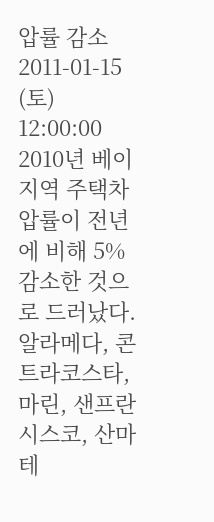압률 감소
2011-01-15 (토) 12:00:00
2010년 베이지역 주택차압률이 전년에 비해 5% 감소한 것으로 드러났다.
알라메다, 콘트라코스타, 마린, 샌프란시스코, 산마테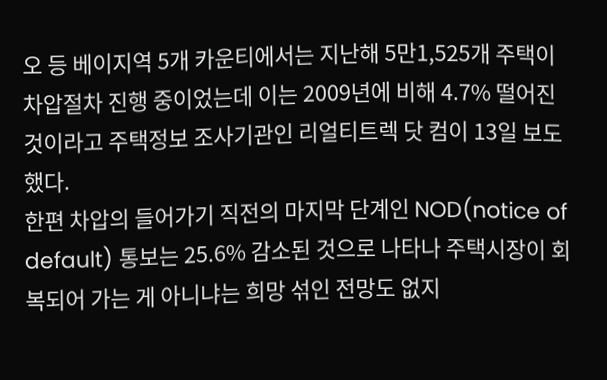오 등 베이지역 5개 카운티에서는 지난해 5만1,525개 주택이 차압절차 진행 중이었는데 이는 2009년에 비해 4.7% 떨어진 것이라고 주택정보 조사기관인 리얼티트렉 닷 컴이 13일 보도했다.
한편 차압의 들어가기 직전의 마지막 단계인 NOD(notice of default) 통보는 25.6% 감소된 것으로 나타나 주택시장이 회복되어 가는 게 아니냐는 희망 섞인 전망도 없지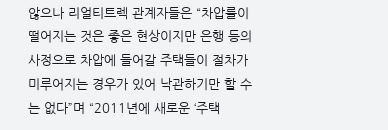않으나 리얼티트렉 관계자들은 “차압률이 떨어지는 것은 좋은 현상이지만 은행 등의 사정으로 차압에 들어갈 주택들이 절차가 미루어지는 경우가 있어 낙관하기만 할 수는 없다”며 “2011년에 새로운 ‘주택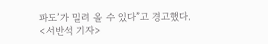파도’가 밀려 올 수 있다”고 경고했다.
<서반석 기자>